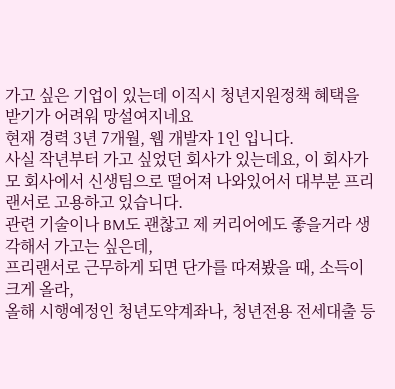가고 싶은 기업이 있는데 이직시 청년지원정책 혜택을 받기가 어려워 망설여지네요
현재 경력 3년 7개월, 웹 개발자 1인 입니다.
사실 작년부터 가고 싶었던 회사가 있는데요, 이 회사가 모 회사에서 신생팀으로 떨어져 나와있어서 대부분 프리랜서로 고용하고 있습니다.
관련 기술이나 BM도 괜찮고 제 커리어에도 좋을거라 생각해서 가고는 싶은데,
프리랜서로 근무하게 되면 단가를 따져봤을 때, 소득이 크게 올라,
올해 시행예정인 청년도약계좌나, 청년전용 전세대출 등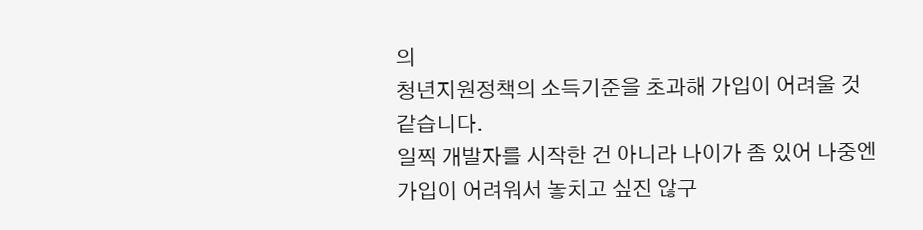의
청년지원정책의 소득기준을 초과해 가입이 어려울 것 같습니다.
일찍 개발자를 시작한 건 아니라 나이가 좀 있어 나중엔 가입이 어려워서 놓치고 싶진 않구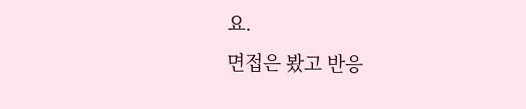요.
면접은 봤고 반응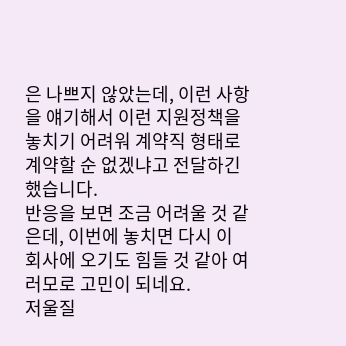은 나쁘지 않았는데, 이런 사항을 얘기해서 이런 지원정책을 놓치기 어려워 계약직 형태로 계약할 순 없겠냐고 전달하긴 했습니다.
반응을 보면 조금 어려울 것 같은데, 이번에 놓치면 다시 이 회사에 오기도 힘들 것 같아 여러모로 고민이 되네요.
저울질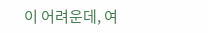이 어려운데, 여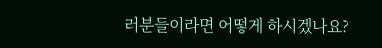러분들이라면 어떻게 하시겠나요?